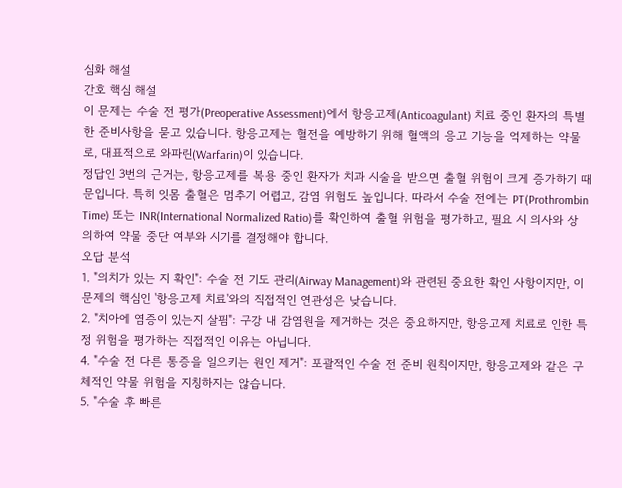심화 해설
간호 핵심 해설
이 문제는 수술 전 평가(Preoperative Assessment)에서 항응고제(Anticoagulant) 치료 중인 환자의 특별한 준비사항을 묻고 있습니다. 항응고제는 혈전을 예방하기 위해 혈액의 응고 기능을 억제하는 약물로, 대표적으로 와파린(Warfarin)이 있습니다.
정답인 3번의 근거는, 항응고제를 복용 중인 환자가 치과 시술을 받으면 출혈 위험이 크게 증가하기 때문입니다. 특히 잇몸 출혈은 멈추기 어렵고, 감염 위험도 높입니다. 따라서 수술 전에는 PT(Prothrombin Time) 또는 INR(International Normalized Ratio)를 확인하여 출혈 위험을 평가하고, 필요 시 의사와 상의하여 약물 중단 여부와 시기를 결정해야 합니다.
오답 분석
1. "의치가 있는 지 확인": 수술 전 기도 관리(Airway Management)와 관련된 중요한 확인 사항이지만, 이 문제의 핵심인 '항응고제 치료'와의 직접적인 연관성은 낮습니다.
2. "치아에 염증이 있는지 살핌": 구강 내 감염원을 제거하는 것은 중요하지만, 항응고제 치료로 인한 특정 위험을 평가하는 직접적인 이유는 아닙니다.
4. "수술 전 다른 통증을 일으키는 원인 제거": 포괄적인 수술 전 준비 원칙이지만, 항응고제와 같은 구체적인 약물 위험을 지칭하지는 않습니다.
5. "수술 후 빠른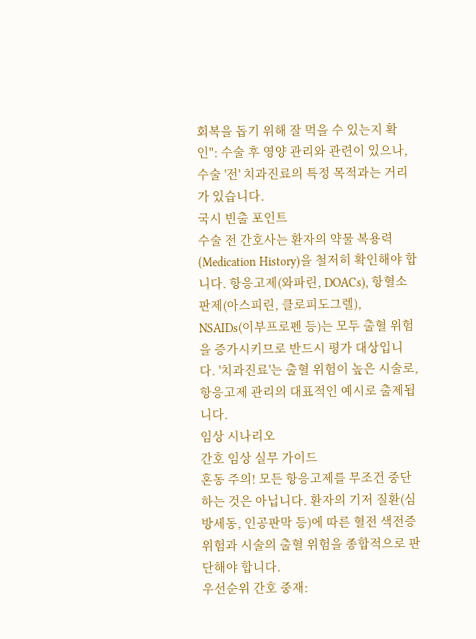회복을 돕기 위해 잘 먹을 수 있는지 확인": 수술 후 영양 관리와 관련이 있으나, 수술 '전' 치과진료의 특정 목적과는 거리가 있습니다.
국시 빈출 포인트
수술 전 간호사는 환자의 약물 복용력(Medication History)을 철저히 확인해야 합니다. 항응고제(와파린, DOACs), 항혈소판제(아스피린, 클로피도그렐), NSAIDs(이부프로펜 등)는 모두 출혈 위험을 증가시키므로 반드시 평가 대상입니다. '치과진료'는 출혈 위험이 높은 시술로, 항응고제 관리의 대표적인 예시로 출제됩니다.
임상 시나리오
간호 임상 실무 가이드
혼동 주의! 모든 항응고제를 무조건 중단하는 것은 아닙니다. 환자의 기저 질환(심방세동, 인공판막 등)에 따른 혈전 색전증 위험과 시술의 출혈 위험을 종합적으로 판단해야 합니다.
우선순위 간호 중재: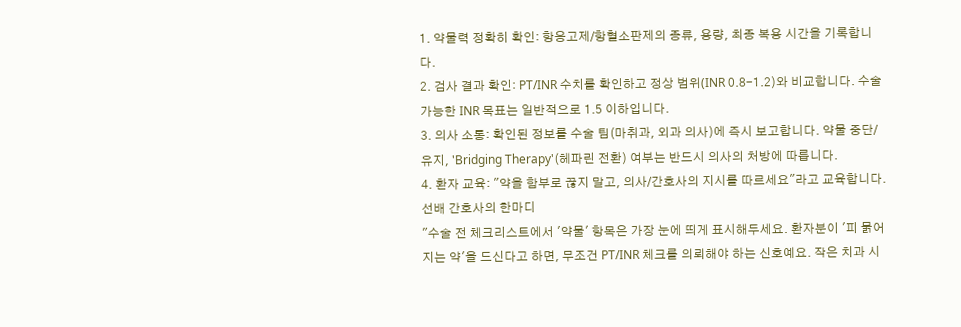1. 약물력 정확히 확인: 항응고제/항혈소판제의 종류, 용량, 최종 복용 시간을 기록합니다.
2. 검사 결과 확인: PT/INR 수치를 확인하고 정상 범위(INR 0.8-1.2)와 비교합니다. 수술 가능한 INR 목표는 일반적으로 1.5 이하입니다.
3. 의사 소통: 확인된 정보를 수술 팀(마취과, 외과 의사)에 즉시 보고합니다. 약물 중단/유지, 'Bridging Therapy'(헤파린 전환) 여부는 반드시 의사의 처방에 따릅니다.
4. 환자 교육: "약을 함부로 끊지 말고, 의사/간호사의 지시를 따르세요"라고 교육합니다.
선배 간호사의 한마디
"수술 전 체크리스트에서 '약물' 항목은 가장 눈에 띄게 표시해두세요. 환자분이 '피 묽어지는 약'을 드신다고 하면, 무조건 PT/INR 체크를 의뢰해야 하는 신호예요. 작은 치과 시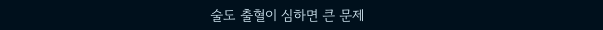술도 출혈이 심하면 큰 문제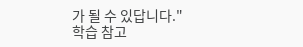가 될 수 있답니다."
학습 참고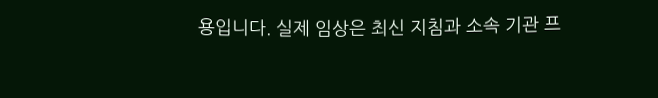용입니다. 실제 임상은 최신 지침과 소속 기관 프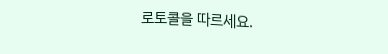로토콜을 따르세요.